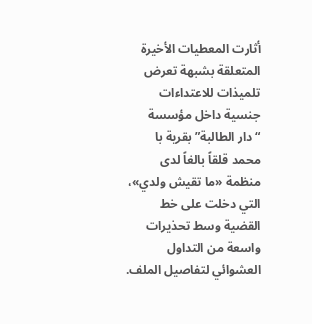أثارت المعطيات الأخيرة المتعلقة بشبهة تعرض تلميذات للاعتداءات جنسية داخل مؤسسة “دار الطالبة” بقرية با محمد قلقاً بالغاً لدى منظمة «ما تقيش ولدي»، التي دخلت على خط القضية وسط تحذيرات واسعة من التداول العشوائي لتفاصيل الملف.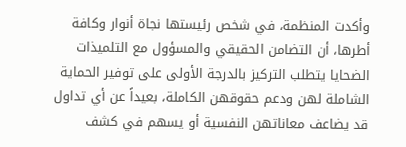وأكدت المنظمة، في شخص رئيستها نجاة أنوار وكافة أطرها، أن التضامن الحقيقي والمسؤول مع التلميذات الضحايا يتطلب التركيز بالدرجة الأولى على توفير الحماية الشاملة لهن ودعم حقوقهن الكاملة، بعيداً عن أي تداول قد يضاعف معاناتهن النفسية أو يسهم في كشف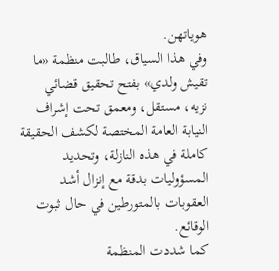هوياتهن.
وفي هذا السياق، طالبت منظمة «ما تقيش ولدي» بفتح تحقيق قضائي نزيه، مستقل، ومعمق تحت إشراف النيابة العامة المختصة لكشف الحقيقة كاملة في هذه النازلة، وتحديد المسؤوليات بدقة مع إنزال أشد العقوبات بالمتورطين في حال ثبوت الوقائع.
كما شددت المنظمة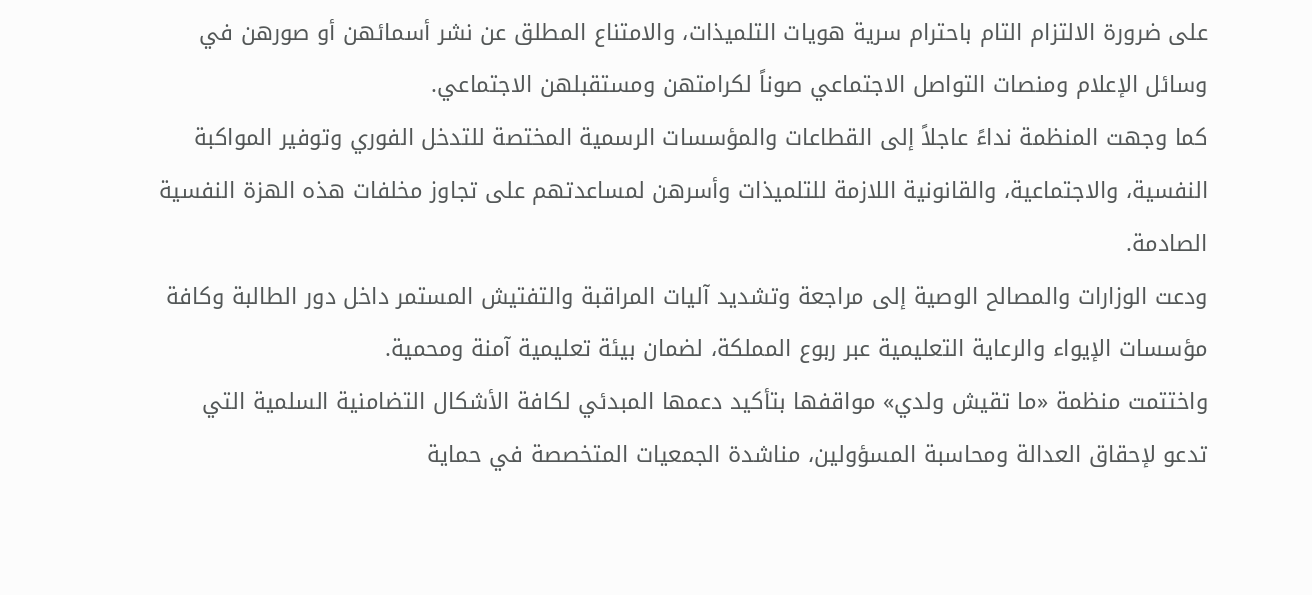على ضرورة الالتزام التام باحترام سرية هويات التلميذات، والامتناع المطلق عن نشر أسمائهن أو صورهن في وسائل الإعلام ومنصات التواصل الاجتماعي صوناً لكرامتهن ومستقبلهن الاجتماعي.
كما وجهت المنظمة نداءً عاجلاً إلى القطاعات والمؤسسات الرسمية المختصة للتدخل الفوري وتوفير المواكبة النفسية، والاجتماعية، والقانونية اللازمة للتلميذات وأسرهن لمساعدتهم على تجاوز مخلفات هذه الهزة النفسية الصادمة.
ودعت الوزارات والمصالح الوصية إلى مراجعة وتشديد آليات المراقبة والتفتيش المستمر داخل دور الطالبة وكافة مؤسسات الإيواء والرعاية التعليمية عبر ربوع المملكة، لضمان بيئة تعليمية آمنة ومحمية.
واختتمت منظمة «ما تقيش ولدي» مواقفها بتأكيد دعمها المبدئي لكافة الأشكال التضامنية السلمية التي تدعو لإحقاق العدالة ومحاسبة المسؤولين، مناشدة الجمعيات المتخصصة في حماية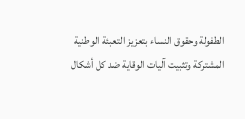الطفولة وحقوق النساء بتعزيز التعبئة الوطنية المشتركة وتثبيت آليات الوقاية ضد كل أشكال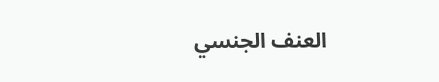العنف الجنسي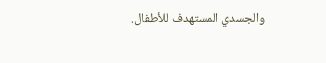والجسدي المستهدف للأطفال.